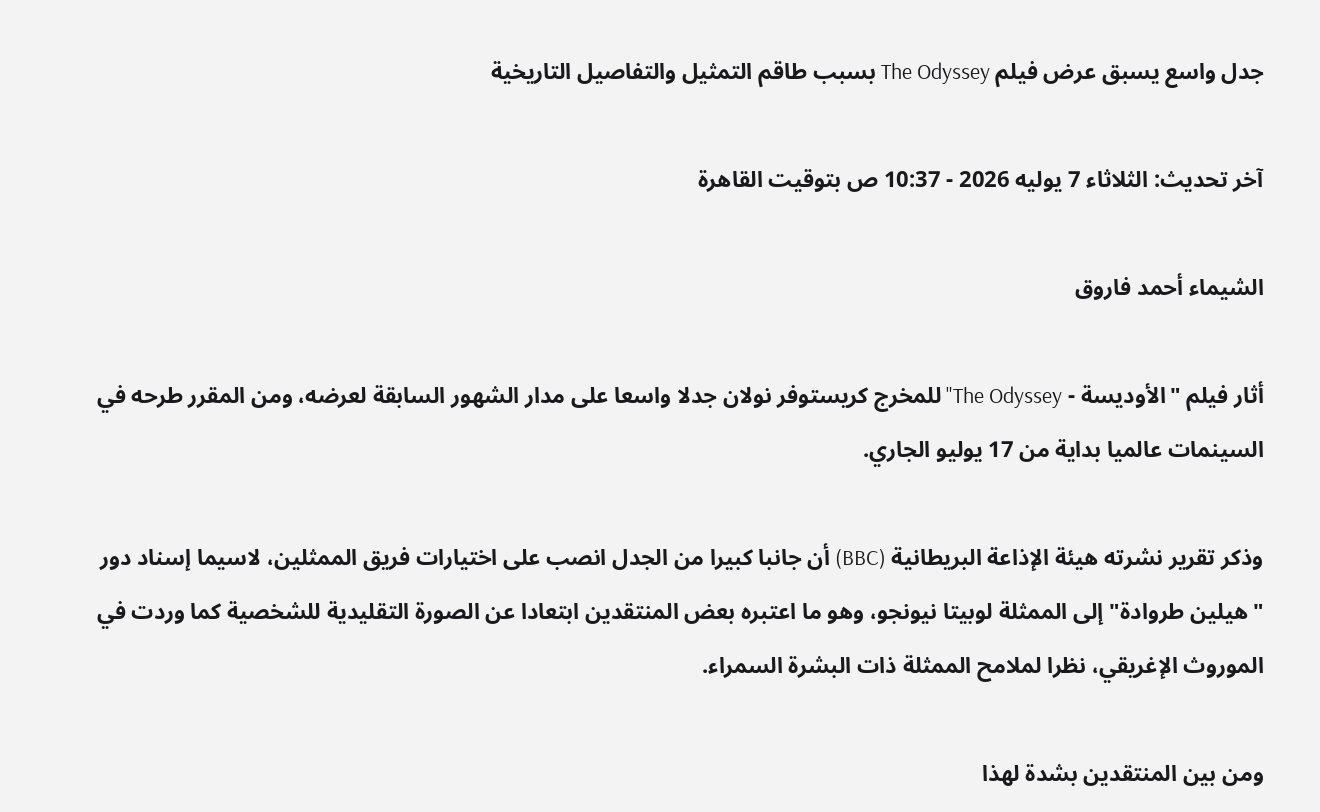جدل واسع يسبق عرض فيلم The Odyssey بسبب طاقم التمثيل والتفاصيل التاريخية

آخر تحديث: الثلاثاء 7 يوليه 2026 - 10:37 ص بتوقيت القاهرة

الشيماء أحمد فاروق

أثار فيلم "الأوديسة - The Odyssey" للمخرج كريستوفر نولان جدلا واسعا على مدار الشهور السابقة لعرضه، ومن المقرر طرحه في السينمات عالميا بداية من 17 يوليو الجاري.

وذكر تقرير نشرته هيئة الإذاعة البريطانية (BBC) أن جانبا كبيرا من الجدل انصب على اختيارات فريق الممثلين، لاسيما إسناد دور "هيلين طروادة" إلى الممثلة لوبيتا نيونجو، وهو ما اعتبره بعض المنتقدين ابتعادا عن الصورة التقليدية للشخصية كما وردت في الموروث الإغريقي، نظرا لملامح الممثلة ذات البشرة السمراء.

ومن بين المنتقدين بشدة لهذا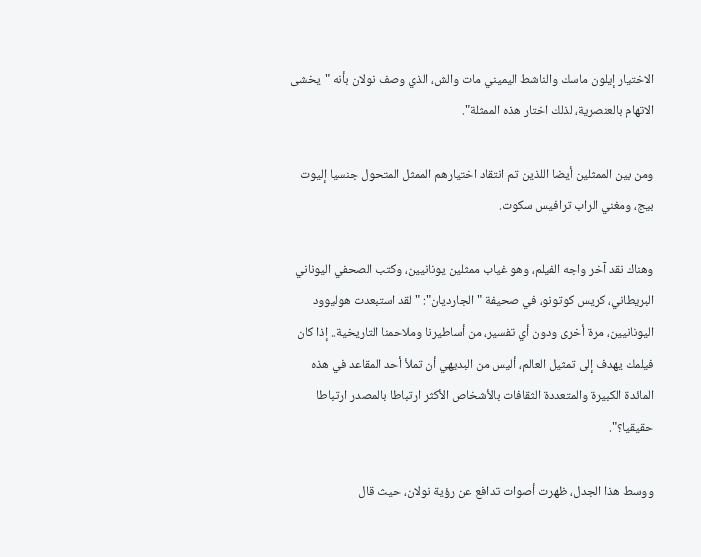الاختيار إيلون ماسك والناشط اليميني مات والش، الذي وصف نولان بأنه "يخشى الاتهام بالعنصرية، لذلك اختار هذه الممثلة".

ومن بين الممثلين أيضا اللذين تم انتقاد اختيارهم الممثل المتحول جنسيا إليوت بيج، ومغني الراب ترافيس سكوت.

وهناك نقد آخر واجه الفيلم، وهو غياب ممثلين يونانيين، وكتب الصحفي اليوناني البريطاني، كريس كوتونو، في صحيفة "الجارديان": "لقد استبعدت هوليوود اليونانيين، مرة أخرى ودون أي تفسير، من أساطيرنا وملاحمنا التاريخية.. إذا كان فيلمك يهدف إلى تمثيل العالم، أليس من البديهي أن تملأ أحد المقاعد في هذه المائدة الكبيرة والمتعددة الثقافات بالأشخاص الأكثر ارتباطا بالمصدر ارتباطا حقيقيا؟".

ووسط هذا الجدل، ظهرت أصوات تدافع عن رؤية نولان، حيث قال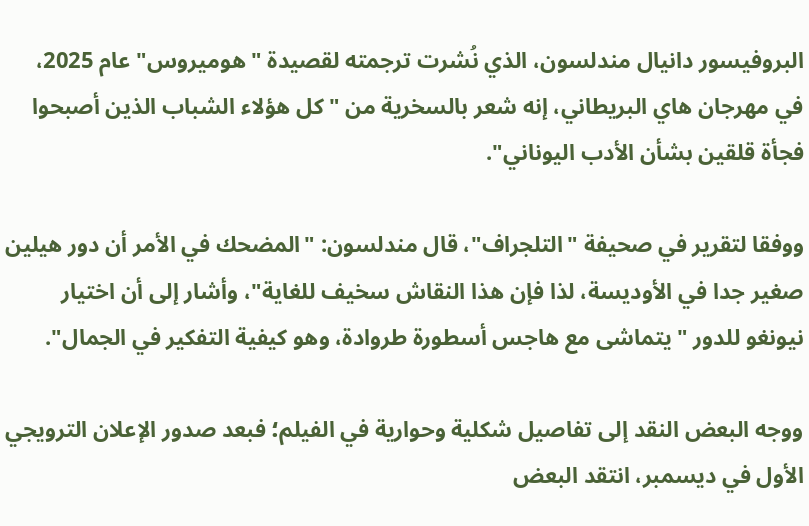البروفيسور دانيال مندلسون، الذي نُشرت ترجمته لقصيدة "هوميروس" عام 2025، في مهرجان هاي البريطاني، إنه شعر بالسخرية من "كل هؤلاء الشباب الذين أصبحوا فجأة قلقين بشأن الأدب اليوناني".

ووفقا لتقرير في صحيفة "التلجراف"، قال مندلسون: "المضحك في الأمر أن دور هيلين صغير جدا في الأوديسة، لذا فإن هذا النقاش سخيف للغاية"، وأشار إلى أن اختيار نيونغو للدور "يتماشى مع هاجس أسطورة طروادة، وهو كيفية التفكير في الجمال".

ووجه البعض النقد إلى تفاصيل شكلية وحوارية في الفيلم؛ فبعد صدور الإعلان الترويجي الأول في ديسمبر، انتقد البعض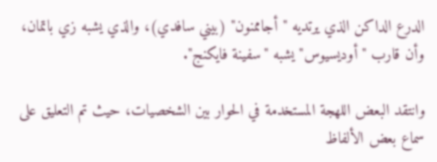الدرع الداكن الذي يرتديه "أجاممنون" (بيني سافدي)، والذي يشبه زي باتمان، وأن قارب "أوديسيوس" يشبه "سفينة فايكنج".

وانتقد البعض اللهجة المستخدمة في الحوار بين الشخصيات، حيث تم التعليق على سماع بعض الألفاظ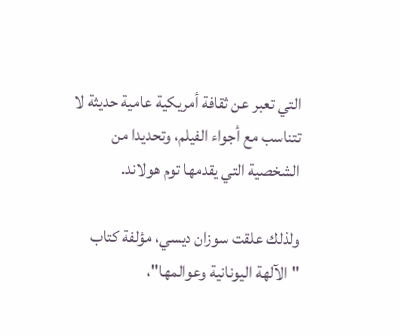التي تعبر عن ثقافة أمريكية عامية حديثة لا تتناسب مع أجواء الفيلم، وتحديدا من الشخصية التي يقدمها توم هولاند.

ولذلك علقت سوزان ديسي، مؤلفة كتاب "الآلهة اليونانية وعوالمها"،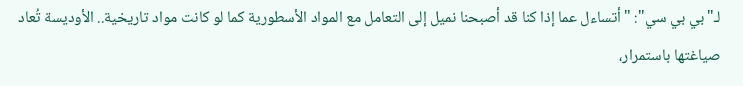لـ"بي بي سي": "أتساءل عما إذا كنا قد أصبحنا نميل إلى التعامل مع المواد الأسطورية كما لو كانت مواد تاريخية.. الأوديسة تُعاد صياغتها باستمرار،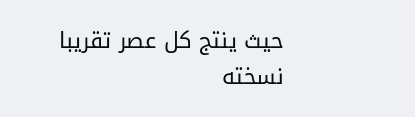حيث ينتج كل عصر تقريبا نسخته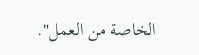الخاصة من العمل".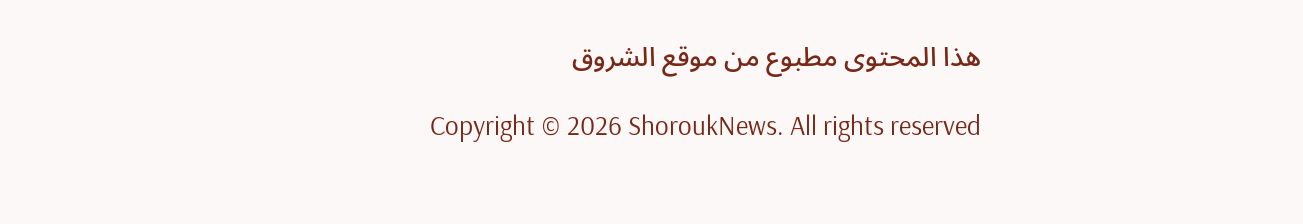هذا المحتوى مطبوع من موقع الشروق

Copyright © 2026 ShoroukNews. All rights reserved